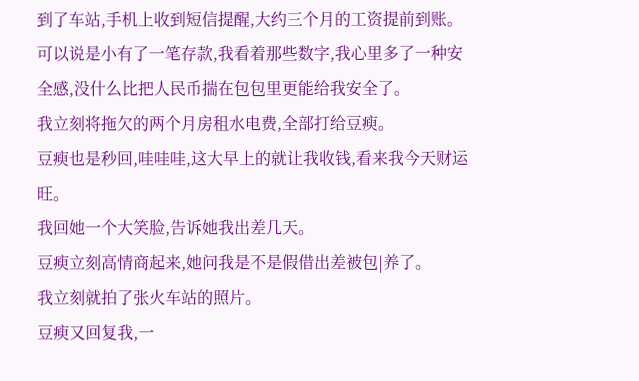到了车站,手机上收到短信提醒,大约三个月的工资提前到账。
可以说是小有了一笔存款,我看着那些数字,我心里多了一种安全感,没什么比把人民币揣在包包里更能给我安全了。
我立刻将拖欠的两个月房租水电费,全部打给豆瘐。
豆瘐也是秒回,哇哇哇,这大早上的就让我收钱,看来我今天财运旺。
我回她一个大笑脸,告诉她我出差几天。
豆瘐立刻高情商起来,她问我是不是假借出差被包|养了。
我立刻就拍了张火车站的照片。
豆瘐又回复我,一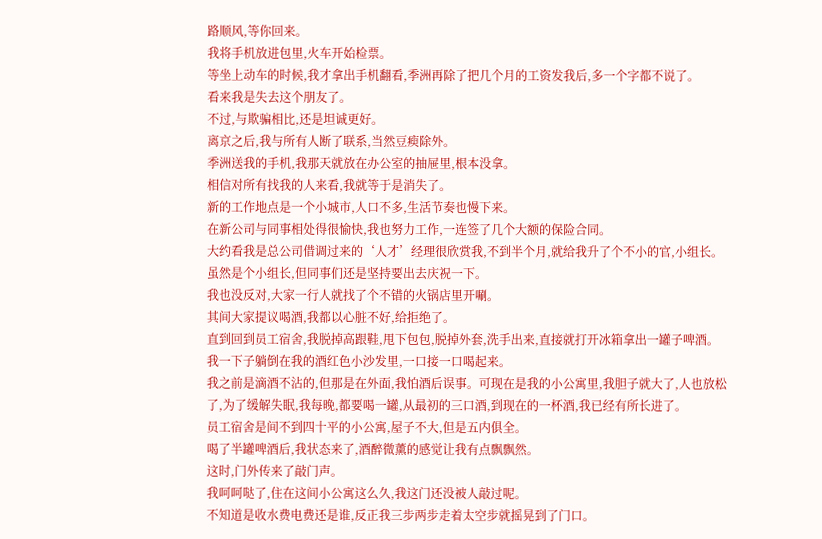路顺风,等你回来。
我将手机放进包里,火车开始检票。
等坐上动车的时候,我才拿出手机翻看,季洲再除了把几个月的工资发我后,多一个字都不说了。
看来我是失去这个朋友了。
不过,与欺骗相比,还是坦诚更好。
离京之后,我与所有人断了联系,当然豆瘐除外。
季洲送我的手机,我那天就放在办公室的抽屉里,根本没拿。
相信对所有找我的人来看,我就等于是消失了。
新的工作地点是一个小城市,人口不多,生活节奏也慢下来。
在新公司与同事相处得很愉快,我也努力工作,一连签了几个大额的保险合同。
大约看我是总公司借调过来的‘人才’经理很欣赏我,不到半个月,就给我升了个不小的官,小组长。
虽然是个小组长,但同事们还是坚持要出去庆祝一下。
我也没反对,大家一行人就找了个不错的火锅店里开唰。
其间大家提议喝酒,我都以心脏不好,给拒绝了。
直到回到员工宿舍,我脱掉高跟鞋,甩下包包,脱掉外套,洗手出来,直接就打开冰箱拿出一罐子啤酒。
我一下子躺倒在我的酒红色小沙发里,一口接一口喝起来。
我之前是滴酒不沾的,但那是在外面,我怕酒后误事。可现在是我的小公寓里,我胆子就大了,人也放松了,为了缓解失眠,我每晚,都要喝一罐,从最初的三口酒,到现在的一杯酒,我已经有所长进了。
员工宿舍是间不到四十平的小公寓,屋子不大,但是五内俱全。
喝了半罐啤酒后,我状态来了,酒醉微薰的感觉让我有点飘飘然。
这时,门外传来了敲门声。
我呵呵哒了,住在这间小公寓这么久,我这门还没被人敲过呢。
不知道是收水费电费还是谁,反正我三步两步走着太空步就摇晃到了门口。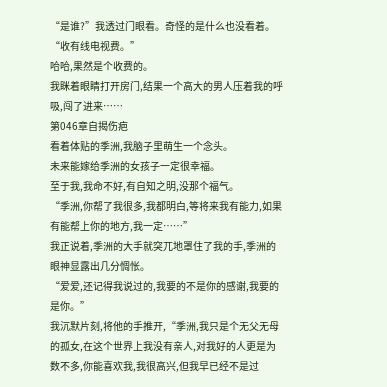“是谁?”我透过门眼看。奇怪的是什么也没看着。
“收有线电视费。”
哈哈,果然是个收费的。
我眯着眼睛打开房门,结果一个高大的男人压着我的呼吸,闯了进来……
第046章自揭伤疤
看着体贴的季洲,我脑子里萌生一个念头。
未来能嫁给季洲的女孩子一定很幸福。
至于我,我命不好,有自知之明,没那个福气。
“季洲,你帮了我很多,我都明白,等将来我有能力,如果有能帮上你的地方,我一定……”
我正说着,季洲的大手就突兀地罩住了我的手,季洲的眼神显露出几分惆怅。
“爱爱,还记得我说过的,我要的不是你的感谢,我要的是你。”
我沉默片刻,将他的手推开,“季洲,我只是个无父无母的孤女,在这个世界上我没有亲人,对我好的人更是为数不多,你能喜欢我,我很高兴,但我早已经不是过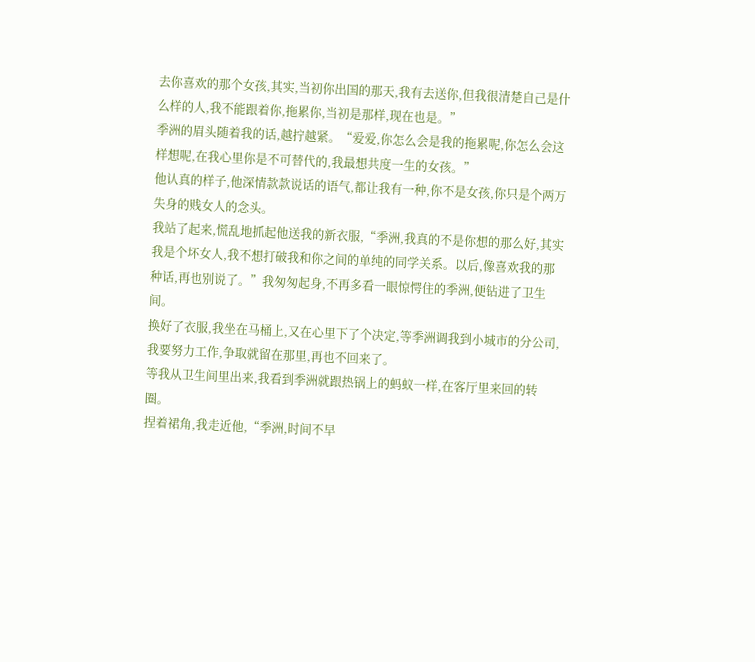去你喜欢的那个女孩,其实,当初你出国的那天,我有去送你,但我很清楚自己是什么样的人,我不能跟着你,拖累你,当初是那样,现在也是。”
季洲的眉头随着我的话,越拧越紧。“爱爱,你怎么会是我的拖累呢,你怎么会这样想呢,在我心里你是不可替代的,我最想共度一生的女孩。”
他认真的样子,他深情款款说话的语气,都让我有一种,你不是女孩,你只是个两万失身的贱女人的念头。
我站了起来,慌乱地抓起他送我的新衣服,“季洲,我真的不是你想的那么好,其实我是个坏女人,我不想打破我和你之间的单纯的同学关系。以后,像喜欢我的那种话,再也别说了。”我匆匆起身,不再多看一眼惊愕住的季洲,便钻进了卫生间。
换好了衣服,我坐在马桶上,又在心里下了个决定,等季洲调我到小城市的分公司,我要努力工作,争取就留在那里,再也不回来了。
等我从卫生间里出来,我看到季洲就跟热锅上的蚂蚁一样,在客厅里来回的转圈。
捏着裙角,我走近他,“季洲,时间不早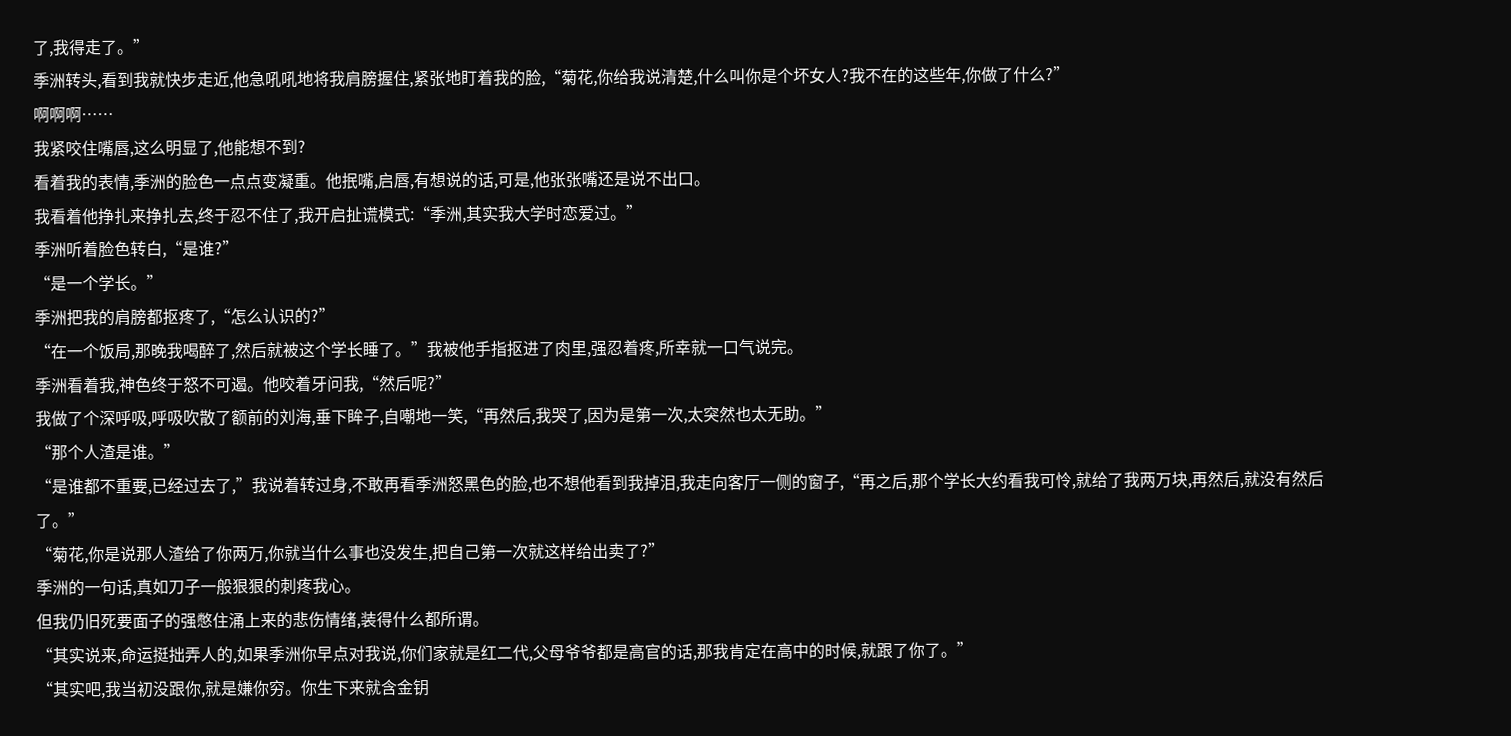了,我得走了。”
季洲转头,看到我就快步走近,他急吼吼地将我肩膀握住,紧张地盯着我的脸,“菊花,你给我说清楚,什么叫你是个坏女人?我不在的这些年,你做了什么?”
啊啊啊……
我紧咬住嘴唇,这么明显了,他能想不到?
看着我的表情,季洲的脸色一点点变凝重。他抿嘴,启唇,有想说的话,可是,他张张嘴还是说不出口。
我看着他挣扎来挣扎去,终于忍不住了,我开启扯谎模式:“季洲,其实我大学时恋爱过。”
季洲听着脸色转白,“是谁?”
“是一个学长。”
季洲把我的肩膀都抠疼了,“怎么认识的?”
“在一个饭局,那晚我喝醉了,然后就被这个学长睡了。”我被他手指抠进了肉里,强忍着疼,所幸就一口气说完。
季洲看着我,神色终于怒不可遏。他咬着牙问我,“然后呢?”
我做了个深呼吸,呼吸吹散了额前的刘海,垂下眸子,自嘲地一笑,“再然后,我哭了,因为是第一次,太突然也太无助。”
“那个人渣是谁。”
“是谁都不重要,已经过去了,”我说着转过身,不敢再看季洲怒黑色的脸,也不想他看到我掉泪,我走向客厅一侧的窗子,“再之后,那个学长大约看我可怜,就给了我两万块,再然后,就没有然后了。”
“菊花,你是说那人渣给了你两万,你就当什么事也没发生,把自己第一次就这样给出卖了?”
季洲的一句话,真如刀子一般狠狠的刺疼我心。
但我仍旧死要面子的强憋住涌上来的悲伤情绪,装得什么都所谓。
“其实说来,命运挺拙弄人的,如果季洲你早点对我说,你们家就是红二代,父母爷爷都是高官的话,那我肯定在高中的时候,就跟了你了。”
“其实吧,我当初没跟你,就是嫌你穷。你生下来就含金钥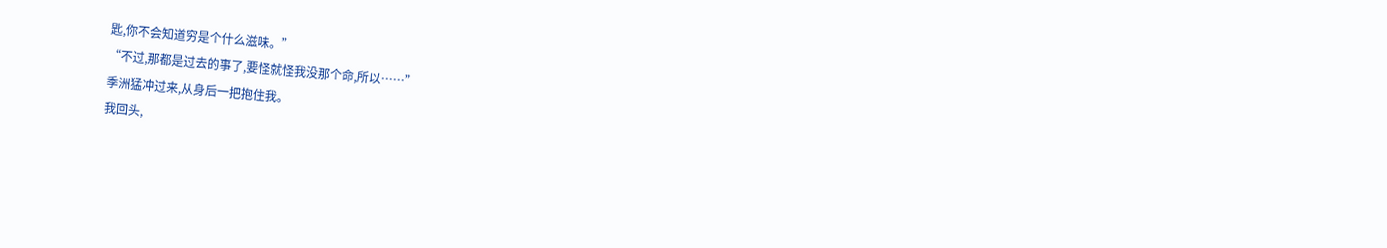匙,你不会知道穷是个什么滋味。”
“不过,那都是过去的事了,要怪就怪我没那个命,所以……”
季洲猛冲过来,从身后一把抱住我。
我回头,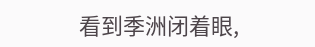看到季洲闭着眼,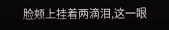脸颊上挂着两滴泪,这一眼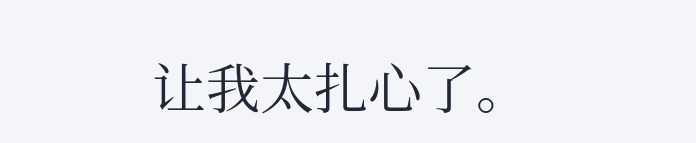让我太扎心了。